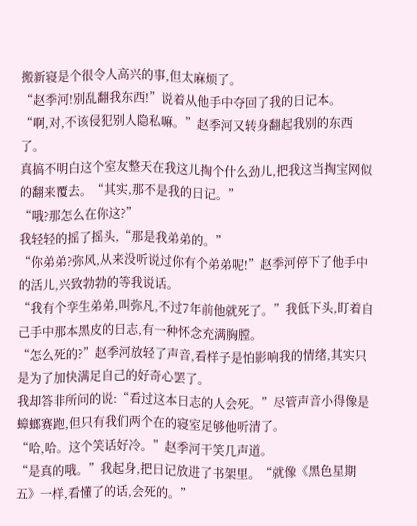搬新寝是个很令人高兴的事,但太麻烦了。
“赵季河!别乱翻我东西!”说着从他手中夺回了我的日记本。
“啊,对,不该侵犯别人隐私嘛。”赵季河又转身翻起我别的东西了。
真搞不明白这个室友整天在我这儿掏个什么劲儿,把我这当掏宝网似的翻来覆去。“其实,那不是我的日记。”
“哦?那怎么在你这?”
我轻轻的摇了摇头,“那是我弟弟的。”
“你弟弟?弥风,从来没听说过你有个弟弟呢!”赵季河停下了他手中的活儿,兴致勃勃的等我说话。
“我有个孪生弟弟,叫弥凡,不过7年前他就死了。”我低下头,盯着自己手中那本黑皮的日志,有一种怀念充满胸膛。
“怎么死的?”赵季河放轻了声音,看样子是怕影响我的情绪,其实只是为了加快满足自己的好奇心罢了。
我却答非所问的说:“看过这本日志的人会死。”尽管声音小得像是蟑螂赛跑,但只有我们两个在的寝室足够他听清了。
“哈,哈。这个笑话好冷。”赵季河干笑几声道。
“是真的哦。”我起身,把日记放进了书架里。“就像《黑色星期五》一样,看懂了的话,会死的。”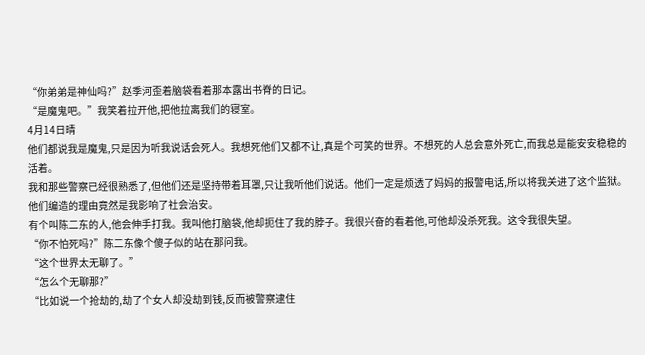“你弟弟是神仙吗?”赵季河歪着脑袋看着那本露出书脊的日记。
“是魔鬼吧。”我笑着拉开他,把他拉离我们的寝室。
4月14日晴
他们都说我是魔鬼,只是因为听我说话会死人。我想死他们又都不让,真是个可笑的世界。不想死的人总会意外死亡,而我总是能安安稳稳的活着。
我和那些警察已经很熟悉了,但他们还是坚持带着耳罩,只让我听他们说话。他们一定是烦透了妈妈的报警电话,所以将我关进了这个监狱。他们编造的理由竟然是我影响了社会治安。
有个叫陈二东的人,他会伸手打我。我叫他打脑袋,他却扼住了我的脖子。我很兴奋的看着他,可他却没杀死我。这令我很失望。
“你不怕死吗?”陈二东像个傻子似的站在那问我。
“这个世界太无聊了。”
“怎么个无聊那?”
“比如说一个抢劫的,劫了个女人却没劫到钱,反而被警察逮住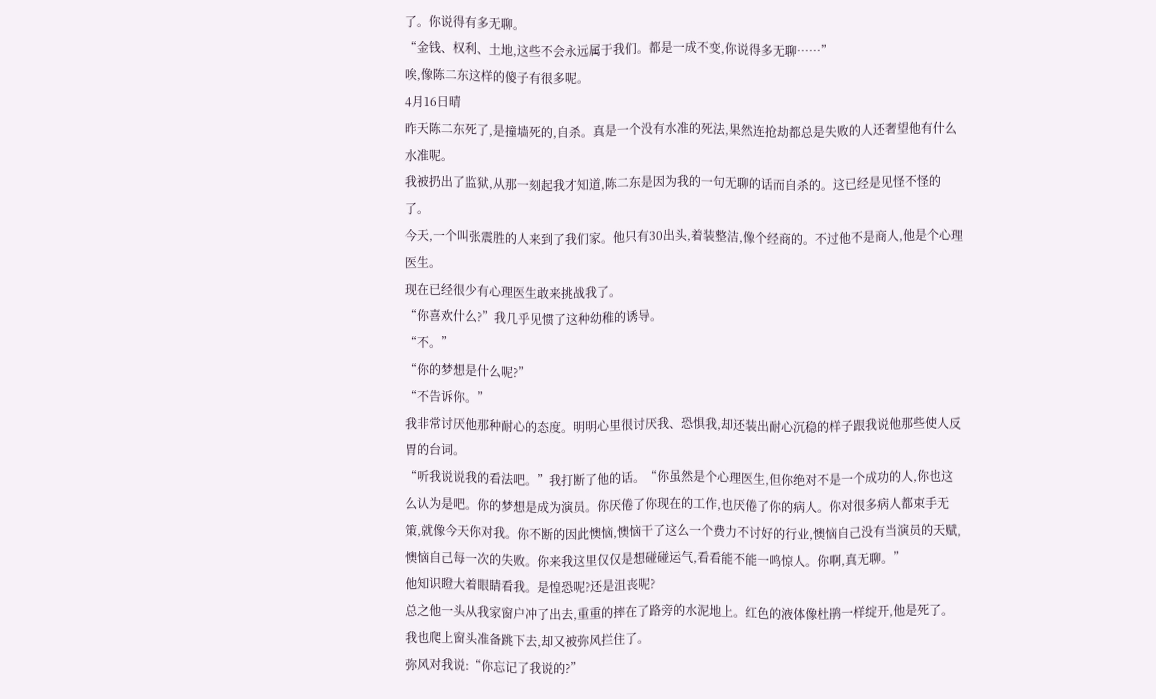了。你说得有多无聊。
“金钱、权利、土地,这些不会永远属于我们。都是一成不变,你说得多无聊……”
唉,像陈二东这样的傻子有很多呢。
4月16日晴
昨天陈二东死了,是撞墙死的,自杀。真是一个没有水准的死法,果然连抢劫都总是失败的人还奢望他有什么水准呢。
我被扔出了监狱,从那一刻起我才知道,陈二东是因为我的一句无聊的话而自杀的。这已经是见怪不怪的了。
今天,一个叫张震胜的人来到了我们家。他只有30出头,着装整洁,像个经商的。不过他不是商人,他是个心理医生。
现在已经很少有心理医生敢来挑战我了。
“你喜欢什么?”我几乎见惯了这种幼稚的诱导。
“不。”
“你的梦想是什么呢?”
“不告诉你。”
我非常讨厌他那种耐心的态度。明明心里很讨厌我、恐惧我,却还装出耐心沉稳的样子跟我说他那些使人反胃的台词。
“听我说说我的看法吧。”我打断了他的话。“你虽然是个心理医生,但你绝对不是一个成功的人,你也这么认为是吧。你的梦想是成为演员。你厌倦了你现在的工作,也厌倦了你的病人。你对很多病人都束手无策,就像今天你对我。你不断的因此懊恼,懊恼干了这么一个费力不讨好的行业,懊恼自己没有当演员的天赋,懊恼自己每一次的失败。你来我这里仅仅是想碰碰运气,看看能不能一鸣惊人。你啊,真无聊。”
他知识瞪大着眼睛看我。是惶恐呢?还是沮丧呢?
总之他一头从我家窗户冲了出去,重重的摔在了路旁的水泥地上。红色的液体像杜鹃一样绽开,他是死了。
我也爬上窗头准备跳下去,却又被弥风拦住了。
弥风对我说:“你忘记了我说的?”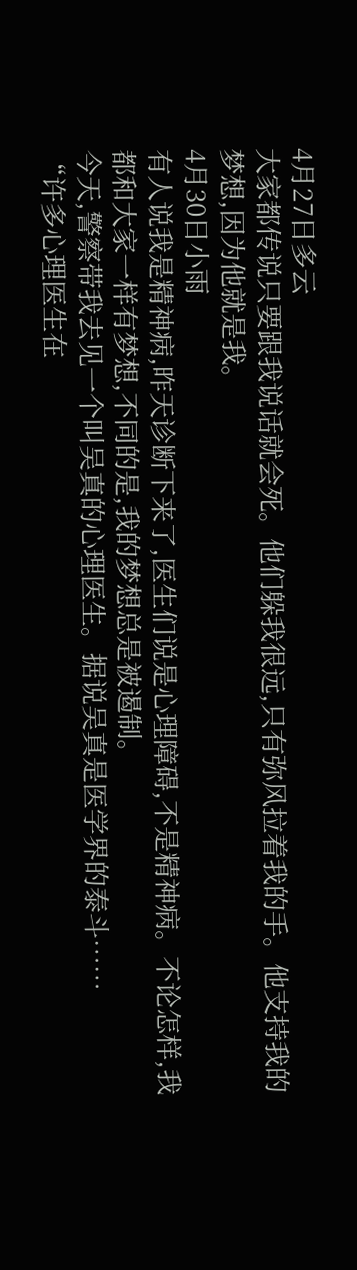4月27日多云
大家都传说只要跟我说话就会死。他们躲我很远,只有弥风拉着我的手。他支持我的梦想,因为他就是我。
4月30日小雨
有人说我是精神病,昨天诊断下来了,医生们说是心理障碍,不是精神病。不论怎样,我都和大家一样有梦想,不同的是,我的梦想总是被遏制。
今天,警察带我去见一个叫吴真的心理医生。据说吴真是医学界的泰斗……
“许多心理医生在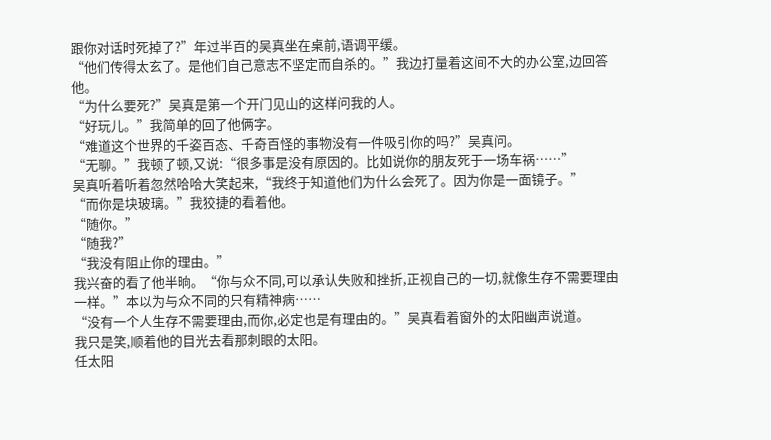跟你对话时死掉了?”年过半百的吴真坐在桌前,语调平缓。
“他们传得太玄了。是他们自己意志不坚定而自杀的。”我边打量着这间不大的办公室,边回答他。
“为什么要死?”吴真是第一个开门见山的这样问我的人。
“好玩儿。”我简单的回了他俩字。
“难道这个世界的千姿百态、千奇百怪的事物没有一件吸引你的吗?”吴真问。
“无聊。”我顿了顿,又说:“很多事是没有原因的。比如说你的朋友死于一场车祸……”
吴真听着听着忽然哈哈大笑起来,“我终于知道他们为什么会死了。因为你是一面镜子。”
“而你是块玻璃。”我狡捷的看着他。
“随你。”
“随我?”
“我没有阻止你的理由。”
我兴奋的看了他半晌。“你与众不同,可以承认失败和挫折,正视自己的一切,就像生存不需要理由一样。”本以为与众不同的只有精神病……
“没有一个人生存不需要理由,而你,必定也是有理由的。”吴真看着窗外的太阳幽声说道。
我只是笑,顺着他的目光去看那刺眼的太阳。
任太阳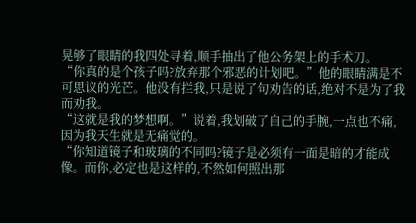晃够了眼睛的我四处寻着,顺手抽出了他公务架上的手术刀。
“你真的是个孩子吗?放弃那个邪恶的计划吧。”他的眼睛满是不可思议的光芒。他没有拦我,只是说了句劝告的话,绝对不是为了我而劝我。
“这就是我的梦想啊。”说着,我划破了自己的手腕,一点也不痛,因为我天生就是无痛觉的。
“你知道镜子和玻璃的不同吗?镜子是必须有一面是暗的才能成像。而你,必定也是这样的,不然如何照出那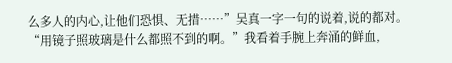么多人的内心,让他们恐惧、无措……”吴真一字一句的说着,说的都对。
“用镜子照玻璃是什么都照不到的啊。”我看着手腕上奔涌的鲜血,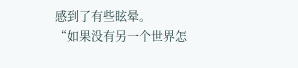感到了有些眩晕。
“如果没有另一个世界怎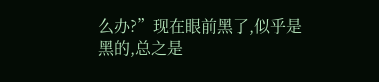么办?”现在眼前黑了,似乎是黑的,总之是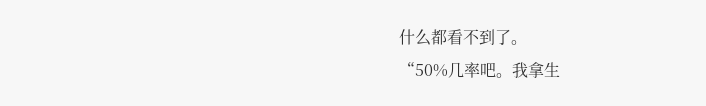什么都看不到了。
“50%几率吧。我拿生